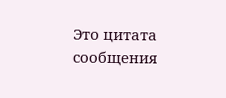Это цитата сообщения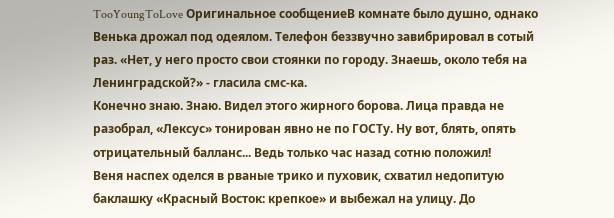TooYoungToLove Оригинальное сообщениеВ комнате было душно, однако Венька дрожал под одеялом. Телефон беззвучно завибрировал в сотый раз. «Нет, у него просто свои стоянки по городу. Знаешь, около тебя на Ленинградской?» - гласила смс-ка.
Конечно знаю. Знаю. Видел этого жирного борова. Лица правда не разобрал, «Лексус» тонирован явно не по ГОСТу. Ну вот, блять, опять отрицательный балланс... Ведь только час назад сотню положил!
Веня наспех оделся в рваные трико и пуховик, схватил недопитую баклашку «Красный Восток: крепкое» и выбежал на улицу. До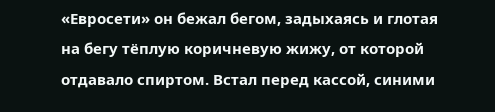«Евросети» он бежал бегом, задыхаясь и глотая на бегу тёплую коричневую жижу, от которой отдавало спиртом. Встал перед кассой, синими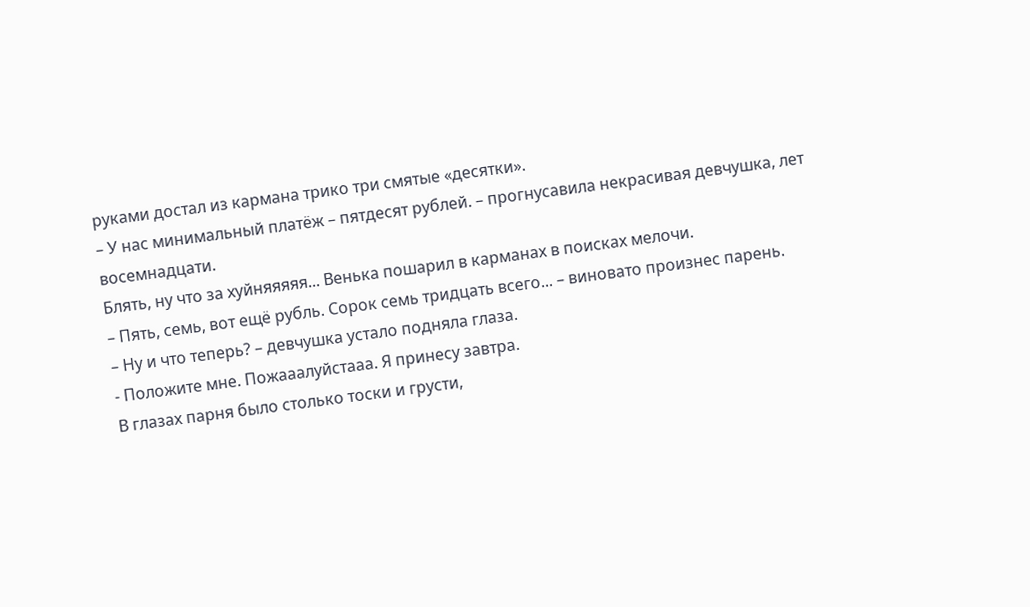руками достал из кармана трико три смятые «десятки».
– У нас минимальный платёж – пятдесят рублей. – прогнусавила некрасивая девчушка, лет восемнадцати.
Блять, ну что за хуйняяяяя... Венька пошарил в карманах в поисках мелочи.
– Пять, семь, вот ещё рубль. Сорок семь тридцать всего... – виновато произнес парень.
– Ну и что теперь? – девчушка устало подняла глаза.
- Положите мне. Пожааалуйстааа. Я принесу завтра.
В глазах парня было столько тоски и грусти,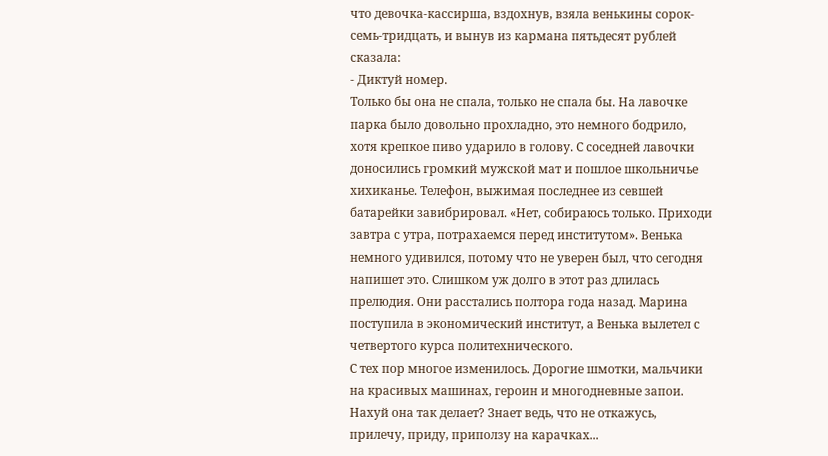что девочка-кассирша, вздохнув, взяла венькины сорок-семь-тридцать, и вынув из кармана пятьдесят рублей сказала:
- Диктуй номер.
Только бы она не спала, только не спала бы. На лавочке парка было довольно прохладно, это немного бодрило, хотя крепкое пиво ударило в голову. С соседней лавочки доносились громкий мужской мат и пошлое школьничье хихиканье. Телефон, выжимая последнее из севшей батарейки завибрировал. «Нет, собираюсь только. Приходи завтра с утра, потрахаемся перед институтом». Венька немного удивился, потому что не уверен был, что сегодня напишет это. Слишком уж долго в этот раз длилась прелюдия. Они расстались полтора года назад. Марина поступила в экономический институт, а Венька вылетел с четвертого курса политехнического.
С тех пор многое изменилось. Дорогие шмотки, мальчики на красивых машинах, героин и многодневные запои. Нахуй она так делает? Знает ведь, что не откажусь, прилечу, приду, приползу на карачках...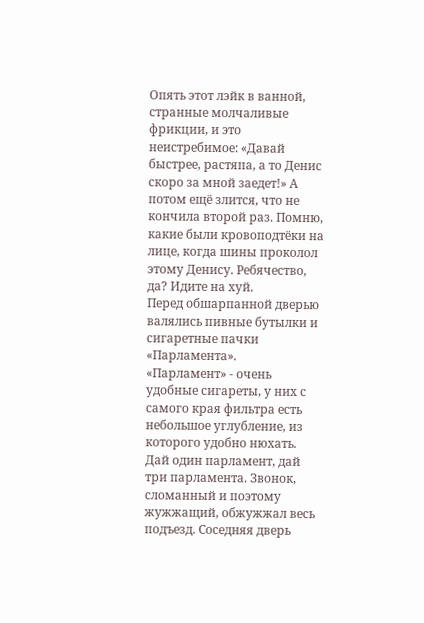Опять этот лэйк в ванной, странные молчаливые фрикции, и это неистребимое: «Давай быстрее, растяпа, а то Денис скоро за мной заедет!» А потом ещё злится, что не кончила второй раз. Помню, какие были кровоподтёки на лице, когда шины проколол этому Денису. Ребячество, да? Идите на хуй.
Перед обшарпанной дверью валялись пивные бутылки и сигаретные пачки «Парламента».
«Парламент» - очень удобные сигареты, у них с самого края фильтра есть небольшое углубление, из которого удобно нюхать. Дай один парламент, дай три парламента. Звонок, сломанный и поэтому жужжащий, обжужжал весь подъезд. Соседняя дверь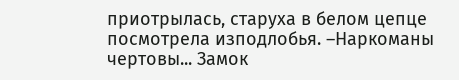приотрылась, старуха в белом цепце посмотрела изподлобья. –Наркоманы чертовы... Замок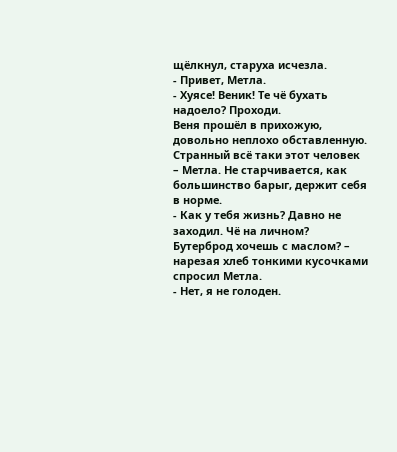щёлкнул, старуха исчезла.
- Привет, Метла.
- Хуясе! Веник! Те чё бухать надоело? Проходи.
Веня прошёл в прихожую, довольно неплохо обставленную. Странный всё таки этот человек – Метла. Не старчивается, как большинство барыг, держит себя в норме.
- Как у тебя жизнь? Давно не заходил. Чё на личном? Бутерброд хочешь с маслом? – нарезая хлеб тонкими кусочками спросил Метла.
- Нет, я не голоден.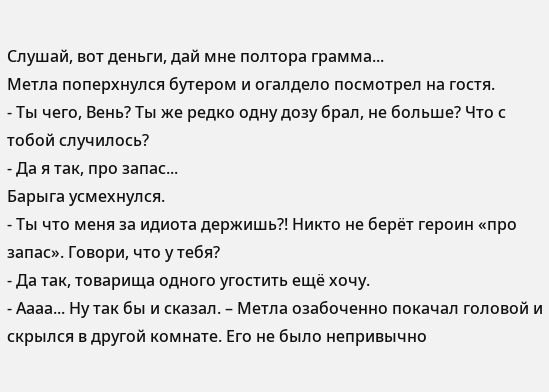Слушай, вот деньги, дай мне полтора грамма...
Метла поперхнулся бутером и огалдело посмотрел на гостя.
- Ты чего, Вень? Ты же редко одну дозу брал, не больше? Что с тобой случилось?
- Да я так, про запас...
Барыга усмехнулся.
- Ты что меня за идиота держишь?! Никто не берёт героин «про запас». Говори, что у тебя?
- Да так, товарища одного угостить ещё хочу.
- Аааа... Ну так бы и сказал. – Метла озабоченно покачал головой и скрылся в другой комнате. Его не было непривычно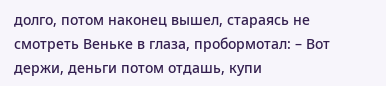долго, потом наконец вышел, стараясь не смотреть Веньке в глаза, пробормотал: – Вот держи, деньги потом отдашь, купи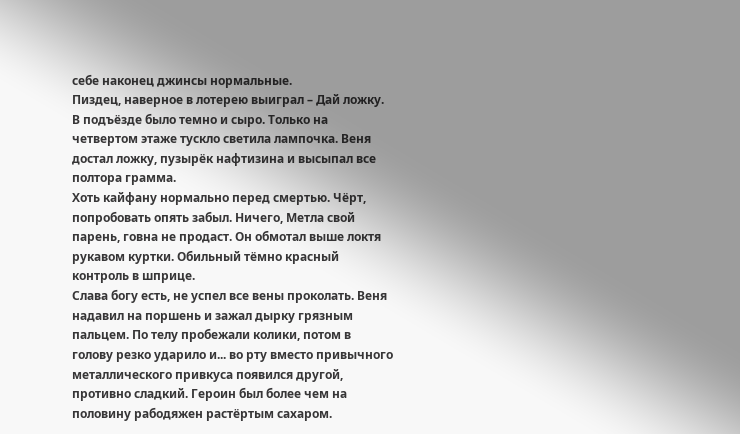себе наконец джинсы нормальные.
Пиздец, наверное в лотерею выиграл – Дай ложку.
В подъёзде было темно и сыро. Только на четвертом этаже тускло светила лампочка. Веня достал ложку, пузырёк нафтизина и высыпал все полтора грамма.
Хоть кайфану нормально перед смертью. Чёрт, попробовать опять забыл. Ничего, Метла свой парень, говна не продаст. Он обмотал выше локтя рукавом куртки. Обильный тёмно красный контроль в шприце.
Слава богу есть, не успел все вены проколать. Веня надавил на поршень и зажал дырку грязным пальцем. По телу пробежали колики, потом в голову резко ударило и... во рту вместо привычного металлического привкуса появился другой, противно сладкий. Героин был более чем на половину рабодяжен растёртым сахаром.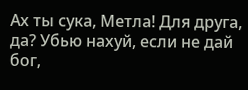Ах ты сука, Метла! Для друга, да? Убью нахуй, если не дай бог,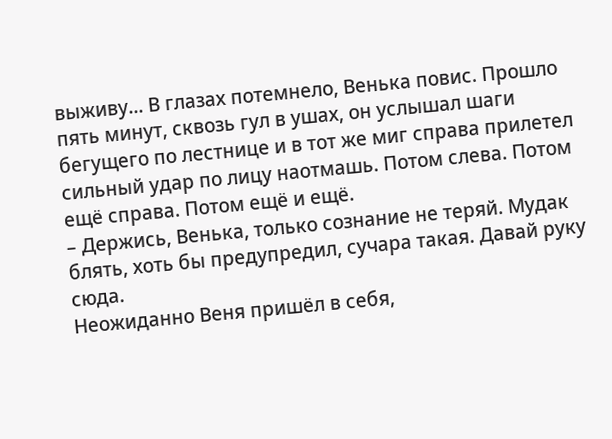выживу... В глазах потемнело, Венька повис. Прошло пять минут, сквозь гул в ушах, он услышал шаги бегущего по лестнице и в тот же миг справа прилетел сильный удар по лицу наотмашь. Потом слева. Потом ещё справа. Потом ещё и ещё.
– Держись, Венька, только сознание не теряй. Мудак блять, хоть бы предупредил, сучара такая. Давай руку сюда.
Неожиданно Веня пришёл в себя,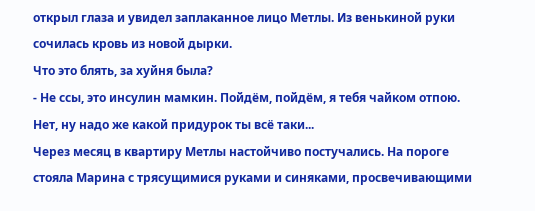открыл глаза и увидел заплаканное лицо Метлы. Из венькиной руки сочилась кровь из новой дырки.
Что это блять, за хуйня была?
- Не ссы, это инсулин мамкин. Пойдём, пойдём, я тебя чайком отпою. Нет, ну надо же какой придурок ты всё таки...
Через месяц в квартиру Метлы настойчиво постучались. На пороге стояла Марина с трясущимися руками и синяками, просвечивающими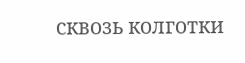сквозь колготки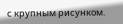с крупным рисунком.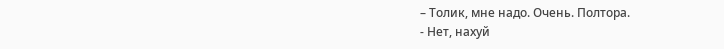– Толик, мне надо. Очень. Полтора.
- Нет, нахуй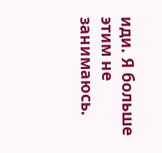иди. Я больше этим не занимаюсь.